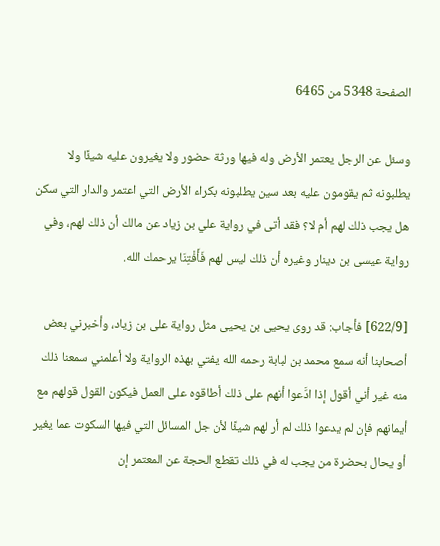الصفحة 5348 من 6465

وسئل عن الرجل يعتمر الأرض وله فيها ورثة حضور ولا يغيرون عليه شيئًا ولا يطلبونه ثم يقومون عليه بعد سين يطلبونه بكراء الأرض التي اعتمر والدار التي سكن هل يجب ذلك لهم أم لا؟ فقد أتى في رواية علي بن زياد عن مالك أن ذلك لهم، وفي رواية عيسى بن دينار وغيره أن ذلك ليس لهم فَأَفْتِنَا يرحمك الله.

[622/9] فأجاب: قد روى يحيى بن يحيى مثل رواية على بن زياد، وأخبرني بعض أصحابنا أنه سمع محمد بن لبابة رحمه الله يفتي بهذه الرواية ولا أعلمني سمعنا ذلك منه غير أني أقول إذا ادَّعوا أنهم على ذلك أطاقوه على العمل فيكون القول قولهم مع أيمانهم فإن لم يدعوا ذلك لم أر لهم شيئًا لأن جل المسائل التي فيها السكوت عما يغير أو يحال بحضرة من يجب له في ذلك تقطع الحجة عن المعتمر إن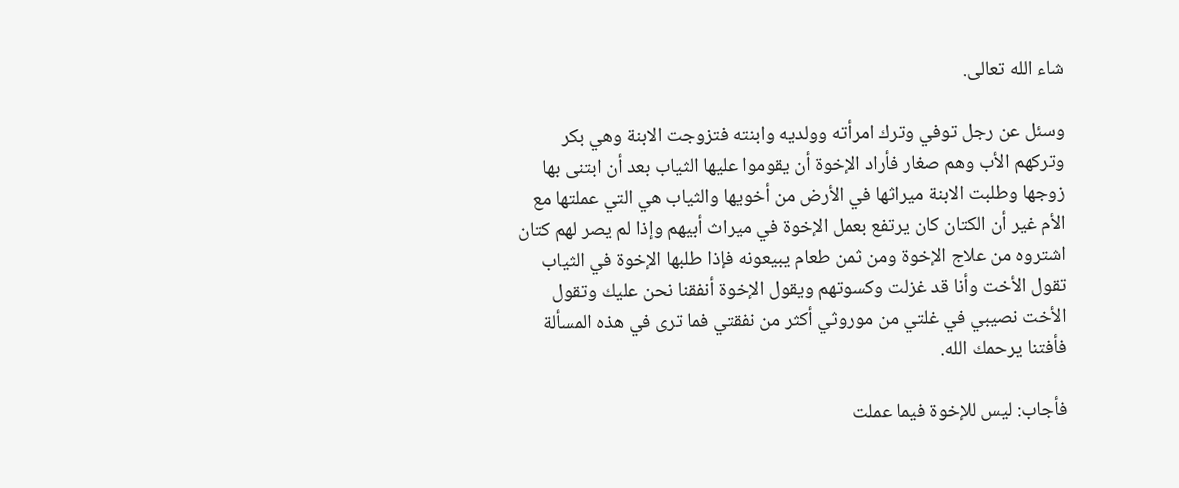شاء الله تعالى.

وسئل عن رجل توفي وترك امرأته وولديه وابنته فتزوجت الابنة وهي بكر وتركهم الأب وهم صغار فأراد الإخوة أن يقوموا عليها الثياب بعد أن ابتنى بها زوجها وطلبت الابنة ميراثها في الأرض من أخويها والثياب هي التي عملتها مع الأم غير أن الكتان كان يرتفع بعمل الإخوة في ميراث أبيهم وإذا لم يصر لهم كتان اشتروه من علاج الإخوة ومن ثمن طعام يبيعونه فإذا طلبها الإخوة في الثياب تقول الأخت وأنا قد غزلت وكسوتهم ويقول الإخوة أنفقنا نحن عليك وتقول الأخت نصيبي في غلتي من موروثي أكثر من نفقتي فما ترى في هذه المسألة فأفتنا يرحمك الله.

فأجاب: ليس للإخوة فيما عملت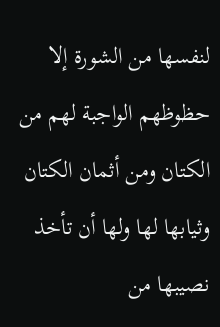لنفسها من الشورة إلا حظوظهم الواجبة لهم من الكتان ومن أثمان الكتان وثيابها لها ولها أن تأخذ نصيبها من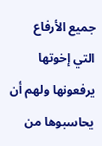جميع الأرفاع التي إخوتها يرفعونها ولهم أن يحاسبوها من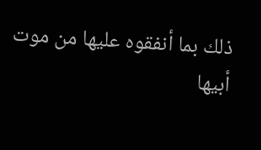ذلك بما أنفقوه عليها من موت أبيها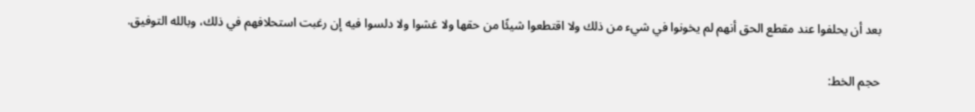بعد أن يحلفوا عند مقطع الحق أنهم لم يخونوا في شيء من ذلك ولا اقتطعوا شيئًا من حقها ولا غشوا ولا دلسوا فيه إن رغبت استحلافهم في ذلك، وبالله التوفيق.

حجم الخط: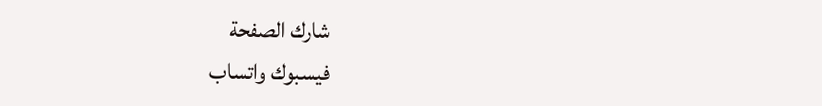شارك الصفحة
فيسبوك واتساب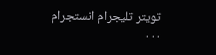تويتر تليجرام انستجرام
. . .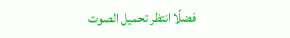فضلًا انتظر تحميل الصوت